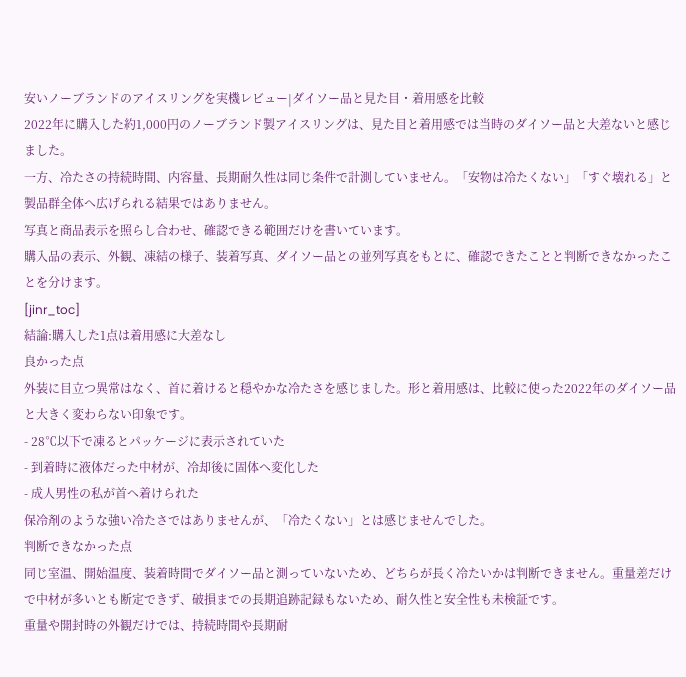安いノーブランドのアイスリングを実機レビュー|ダイソー品と見た目・着用感を比較
2022年に購入した約1,000円のノーブランド製アイスリングは、見た目と着用感では当時のダイソー品と大差ないと感じました。
一方、冷たさの持続時間、内容量、長期耐久性は同じ条件で計測していません。「安物は冷たくない」「すぐ壊れる」と製品群全体へ広げられる結果ではありません。
写真と商品表示を照らし合わせ、確認できる範囲だけを書いています。
購入品の表示、外観、凍結の様子、装着写真、ダイソー品との並列写真をもとに、確認できたことと判断できなかったことを分けます。
[jinr_toc]
結論:購入した1点は着用感に大差なし
良かった点
外装に目立つ異常はなく、首に着けると穏やかな冷たさを感じました。形と着用感は、比較に使った2022年のダイソー品と大きく変わらない印象です。
- 28℃以下で凍るとパッケージに表示されていた
- 到着時に液体だった中材が、冷却後に固体へ変化した
- 成人男性の私が首へ着けられた
保冷剤のような強い冷たさではありませんが、「冷たくない」とは感じませんでした。
判断できなかった点
同じ室温、開始温度、装着時間でダイソー品と測っていないため、どちらが長く冷たいかは判断できません。重量差だけで中材が多いとも断定できず、破損までの長期追跡記録もないため、耐久性と安全性も未検証です。
重量や開封時の外観だけでは、持続時間や長期耐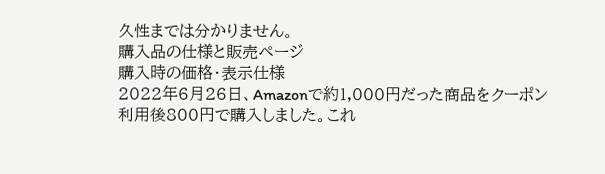久性までは分かりません。
購入品の仕様と販売ページ
購入時の価格・表示仕様
2022年6月26日、Amazonで約1,000円だった商品をクーポン利用後800円で購入しました。これ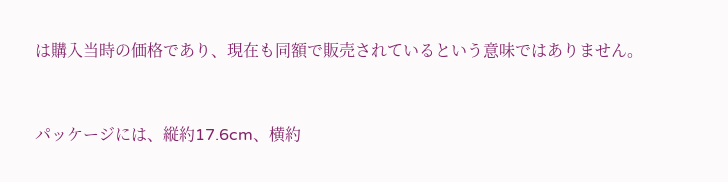は購入当時の価格であり、現在も同額で販売されているという意味ではありません。


パッケージには、縦約17.6cm、横約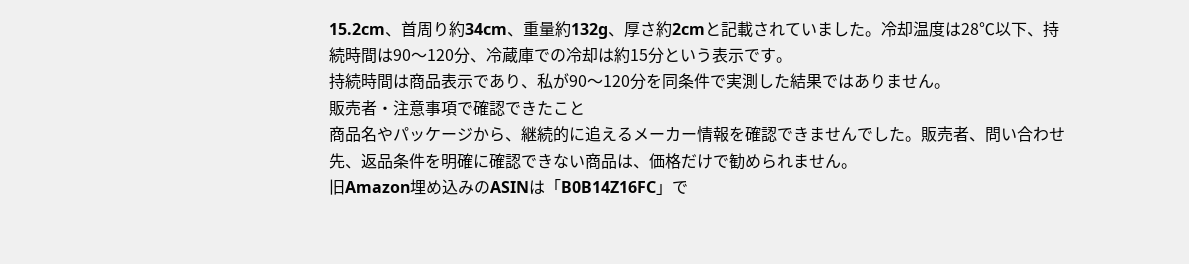15.2cm、首周り約34cm、重量約132g、厚さ約2cmと記載されていました。冷却温度は28℃以下、持続時間は90〜120分、冷蔵庫での冷却は約15分という表示です。
持続時間は商品表示であり、私が90〜120分を同条件で実測した結果ではありません。
販売者・注意事項で確認できたこと
商品名やパッケージから、継続的に追えるメーカー情報を確認できませんでした。販売者、問い合わせ先、返品条件を明確に確認できない商品は、価格だけで勧められません。
旧Amazon埋め込みのASINは「B0B14Z16FC」で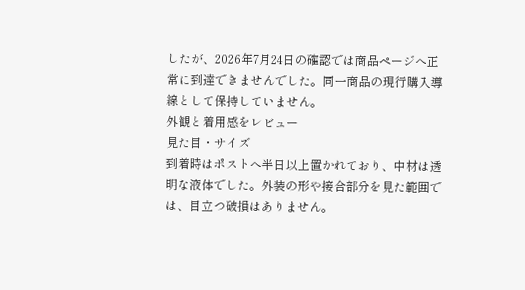したが、2026年7月24日の確認では商品ページへ正常に到達できませんでした。同一商品の現行購入導線として保持していません。
外観と着用感をレビュー
見た目・サイズ
到着時はポストへ半日以上置かれており、中材は透明な液体でした。外装の形や接合部分を見た範囲では、目立つ破損はありません。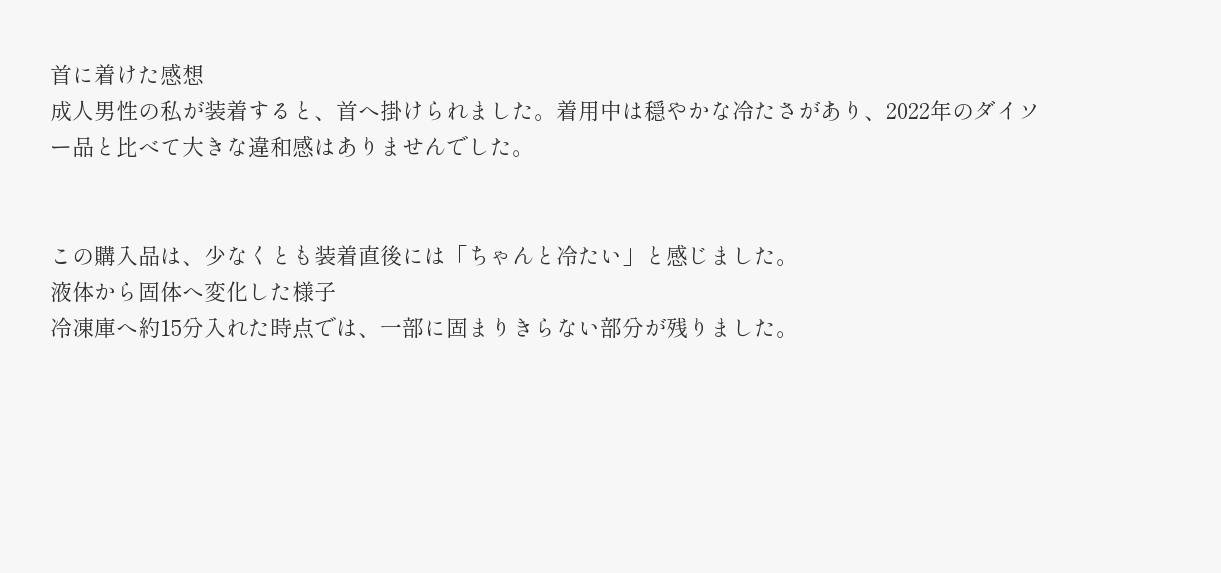首に着けた感想
成人男性の私が装着すると、首へ掛けられました。着用中は穏やかな冷たさがあり、2022年のダイソー品と比べて大きな違和感はありませんでした。


この購入品は、少なくとも装着直後には「ちゃんと冷たい」と感じました。
液体から固体へ変化した様子
冷凍庫へ約15分入れた時点では、一部に固まりきらない部分が残りました。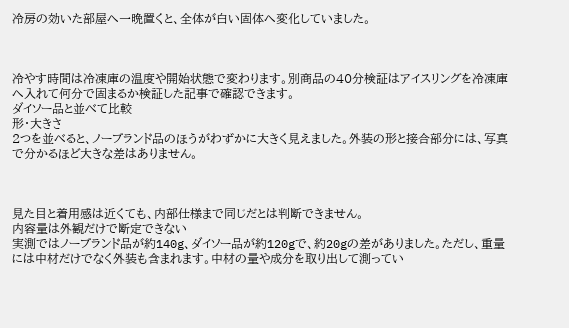冷房の効いた部屋へ一晩置くと、全体が白い固体へ変化していました。



冷やす時間は冷凍庫の温度や開始状態で変わります。別商品の40分検証はアイスリングを冷凍庫へ入れて何分で固まるか検証した記事で確認できます。
ダイソー品と並べて比較
形・大きさ
2つを並べると、ノーブランド品のほうがわずかに大きく見えました。外装の形と接合部分には、写真で分かるほど大きな差はありません。



見た目と着用感は近くても、内部仕様まで同じだとは判断できません。
内容量は外観だけで断定できない
実測ではノーブランド品が約140g、ダイソー品が約120gで、約20gの差がありました。ただし、重量には中材だけでなく外装も含まれます。中材の量や成分を取り出して測ってい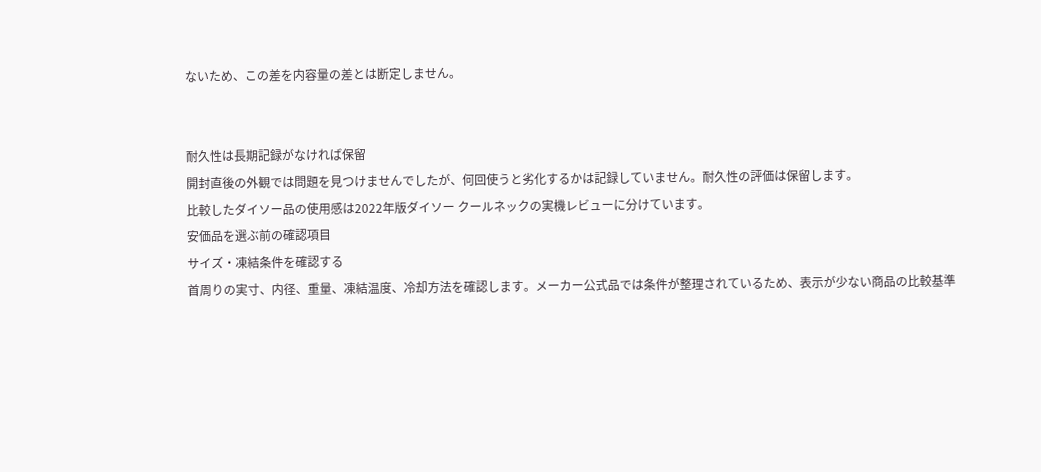ないため、この差を内容量の差とは断定しません。


耐久性は長期記録がなければ保留
開封直後の外観では問題を見つけませんでしたが、何回使うと劣化するかは記録していません。耐久性の評価は保留します。
比較したダイソー品の使用感は2022年版ダイソー クールネックの実機レビューに分けています。
安価品を選ぶ前の確認項目
サイズ・凍結条件を確認する
首周りの実寸、内径、重量、凍結温度、冷却方法を確認します。メーカー公式品では条件が整理されているため、表示が少ない商品の比較基準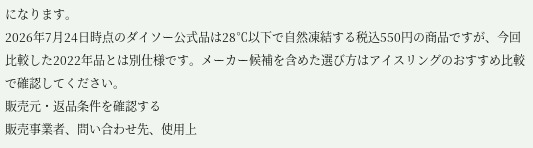になります。
2026年7月24日時点のダイソー公式品は28℃以下で自然凍結する税込550円の商品ですが、今回比較した2022年品とは別仕様です。メーカー候補を含めた選び方はアイスリングのおすすめ比較で確認してください。
販売元・返品条件を確認する
販売事業者、問い合わせ先、使用上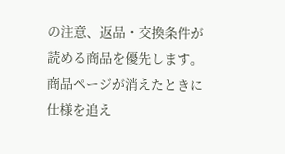の注意、返品・交換条件が読める商品を優先します。商品ページが消えたときに仕様を追え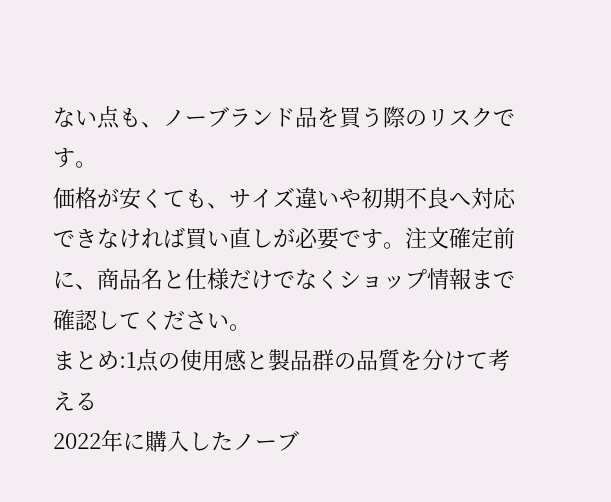ない点も、ノーブランド品を買う際のリスクです。
価格が安くても、サイズ違いや初期不良へ対応できなければ買い直しが必要です。注文確定前に、商品名と仕様だけでなくショップ情報まで確認してください。
まとめ:1点の使用感と製品群の品質を分けて考える
2022年に購入したノーブ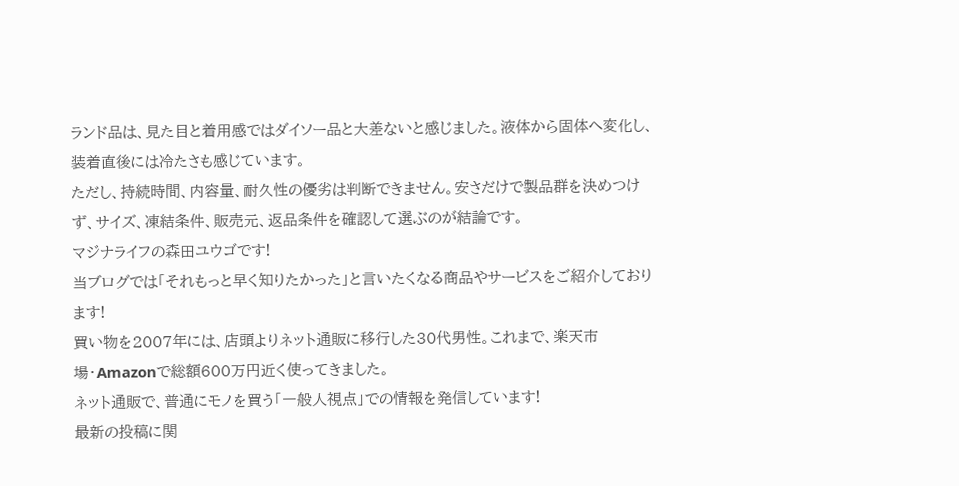ランド品は、見た目と着用感ではダイソー品と大差ないと感じました。液体から固体へ変化し、装着直後には冷たさも感じています。
ただし、持続時間、内容量、耐久性の優劣は判断できません。安さだけで製品群を決めつけず、サイズ、凍結条件、販売元、返品条件を確認して選ぶのが結論です。
マジナライフの森田ユウゴです!
当ブログでは「それもっと早く知りたかった」と言いたくなる商品やサービスをご紹介しております!
買い物を2007年には、店頭よりネット通販に移行した30代男性。これまで、楽天市場・Amazonで総額600万円近く使ってきました。
ネット通販で、普通にモノを買う「一般人視点」での情報を発信しています!
最新の投稿に関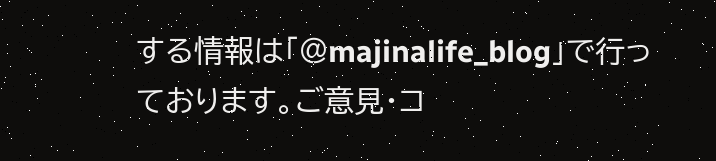する情報は「@majinalife_blog」で行っております。ご意見・コ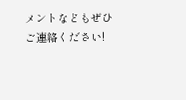メントなどもぜひご連絡ください!